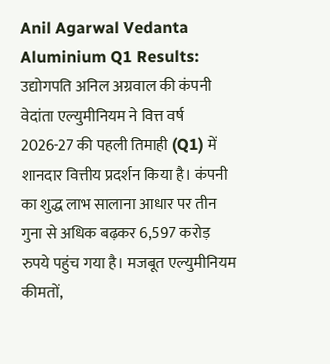Anil Agarwal Vedanta Aluminium Q1 Results: उद्योगपति अनिल अग्रवाल की कंपनी वेदांता एल्युमीनियम ने वित्त वर्ष 2026-27 की पहली तिमाही (Q1) में शानदार वित्तीय प्रदर्शन किया है। कंपनी का शुद्ध लाभ सालाना आधार पर तीन गुना से अधिक बढ़कर 6,597 करोड़ रुपये पहुंच गया है। मजबूत एल्युमीनियम कीमतों,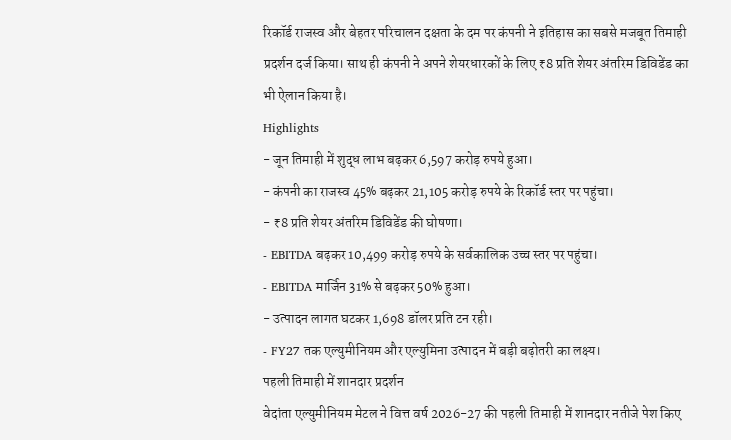रिकॉर्ड राजस्व और बेहतर परिचालन दक्षता के दम पर कंपनी ने इतिहास का सबसे मजबूत तिमाही प्रदर्शन दर्ज किया। साथ ही कंपनी ने अपने शेयरधारकों के लिए ₹8 प्रति शेयर अंतरिम डिविडेंड का भी ऐलान किया है।
Highlights
- जून तिमाही में शुद्ध लाभ बढ़कर 6,597 करोड़ रुपये हुआ।
- कंपनी का राजस्व 45% बढ़कर 21,105 करोड़ रुपये के रिकॉर्ड स्तर पर पहुंचा।
- ₹8 प्रति शेयर अंतरिम डिविडेंड की घोषणा।
- EBITDA बढ़कर 10,499 करोड़ रुपये के सर्वकालिक उच्च स्तर पर पहुंचा।
- EBITDA मार्जिन 31% से बढ़कर 50% हुआ।
- उत्पादन लागत घटकर 1,698 डॉलर प्रति टन रही।
- FY27 तक एल्युमीनियम और एल्युमिना उत्पादन में बड़ी बढ़ोतरी का लक्ष्य।
पहली तिमाही में शानदार प्रदर्शन
वेदांता एल्युमीनियम मेटल ने वित्त वर्ष 2026-27 की पहली तिमाही में शानदार नतीजे पेश किए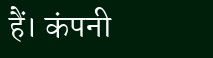हैं। कंपनी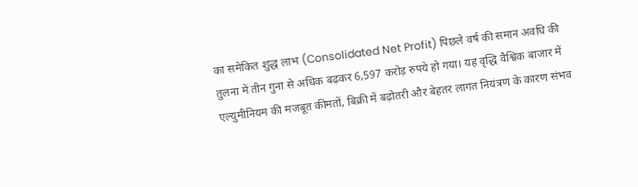का समेकित शुद्ध लाभ (Consolidated Net Profit) पिछले वर्ष की समान अवधि की तुलना में तीन गुना से अधिक बढ़कर 6,597 करोड़ रुपये हो गया। यह वृद्धि वैश्विक बाजार में एल्युमीनियम की मजबूत कीमतों, बिक्री में बढ़ोतरी और बेहतर लागत नियंत्रण के कारण संभव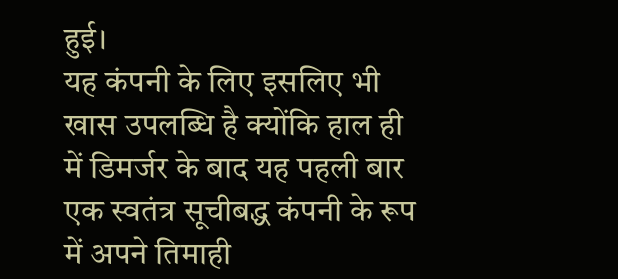हुई।
यह कंपनी के लिए इसलिए भी खास उपलब्धि है क्योंकि हाल ही में डिमर्जर के बाद यह पहली बार एक स्वतंत्र सूचीबद्ध कंपनी के रूप में अपने तिमाही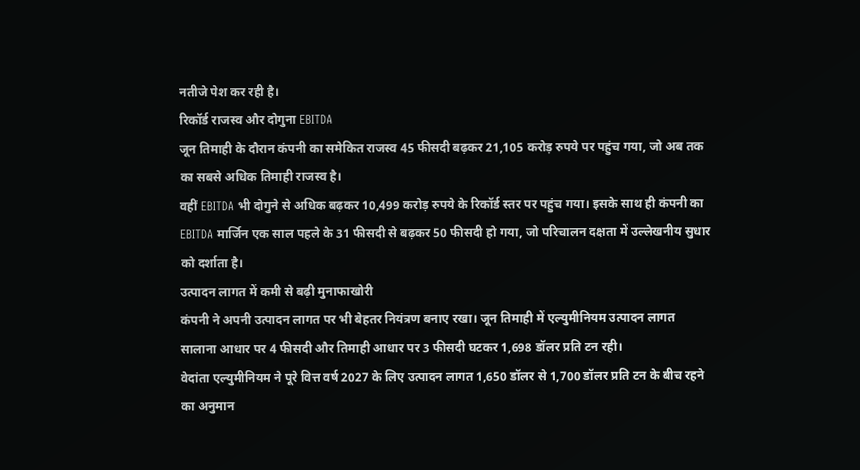नतीजे पेश कर रही है।
रिकॉर्ड राजस्व और दोगुना EBITDA
जून तिमाही के दौरान कंपनी का समेकित राजस्व 45 फीसदी बढ़कर 21,105 करोड़ रुपये पर पहुंच गया, जो अब तक का सबसे अधिक तिमाही राजस्व है।
वहीं EBITDA भी दोगुने से अधिक बढ़कर 10,499 करोड़ रुपये के रिकॉर्ड स्तर पर पहुंच गया। इसके साथ ही कंपनी का EBITDA मार्जिन एक साल पहले के 31 फीसदी से बढ़कर 50 फीसदी हो गया, जो परिचालन दक्षता में उल्लेखनीय सुधार को दर्शाता है।
उत्पादन लागत में कमी से बढ़ी मुनाफाखोरी
कंपनी ने अपनी उत्पादन लागत पर भी बेहतर नियंत्रण बनाए रखा। जून तिमाही में एल्युमीनियम उत्पादन लागत सालाना आधार पर 4 फीसदी और तिमाही आधार पर 3 फीसदी घटकर 1,698 डॉलर प्रति टन रही।
वेदांता एल्युमीनियम ने पूरे वित्त वर्ष 2027 के लिए उत्पादन लागत 1,650 डॉलर से 1,700 डॉलर प्रति टन के बीच रहने का अनुमान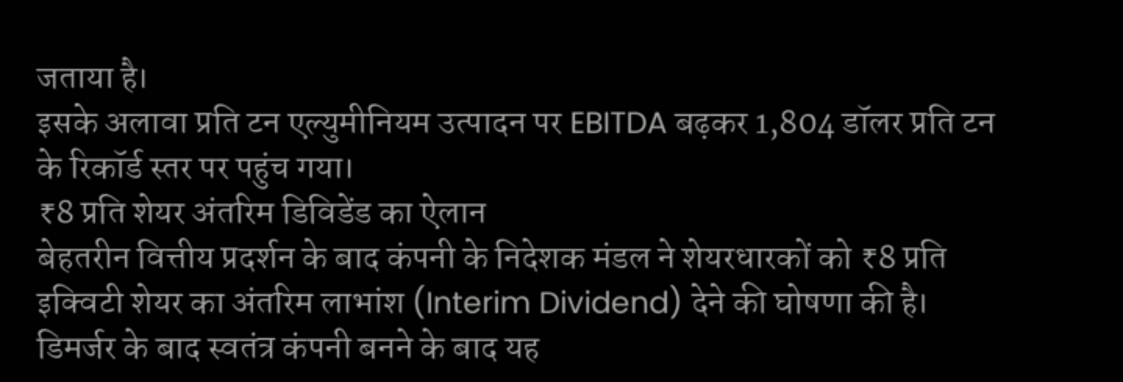जताया है।
इसके अलावा प्रति टन एल्युमीनियम उत्पादन पर EBITDA बढ़कर 1,804 डॉलर प्रति टन के रिकॉर्ड स्तर पर पहुंच गया।
₹8 प्रति शेयर अंतरिम डिविडेंड का ऐलान
बेहतरीन वित्तीय प्रदर्शन के बाद कंपनी के निदेशक मंडल ने शेयरधारकों को ₹8 प्रति इक्विटी शेयर का अंतरिम लाभांश (Interim Dividend) देने की घोषणा की है।
डिमर्जर के बाद स्वतंत्र कंपनी बनने के बाद यह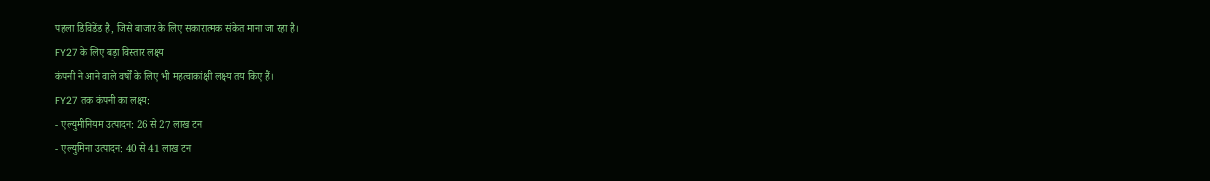पहला डिविडेंड है, जिसे बाजार के लिए सकारात्मक संकेत माना जा रहा है।
FY27 के लिए बड़ा विस्तार लक्ष्य
कंपनी ने आने वाले वर्षों के लिए भी महत्वाकांक्षी लक्ष्य तय किए हैं।
FY27 तक कंपनी का लक्ष्य:
- एल्युमीनियम उत्पादन: 26 से 27 लाख टन
- एल्युमिना उत्पादन: 40 से 41 लाख टन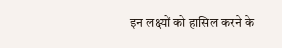इन लक्ष्यों को हासिल करने के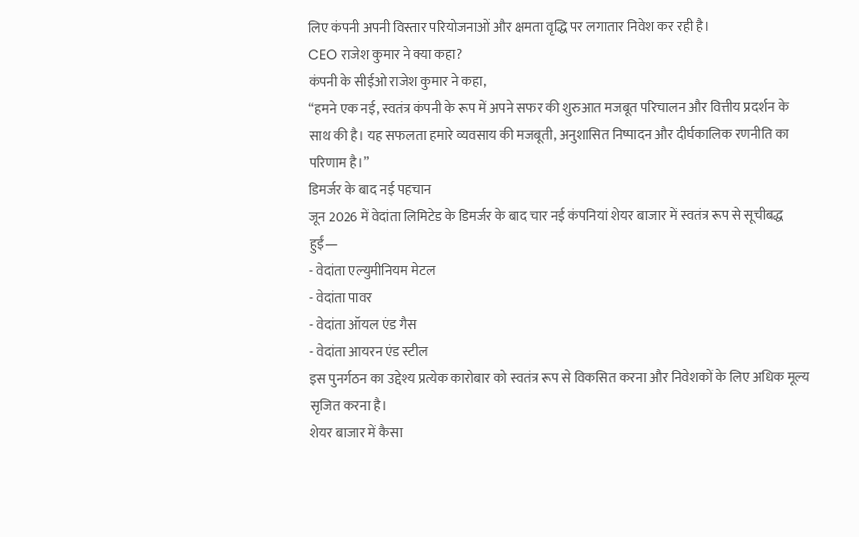लिए कंपनी अपनी विस्तार परियोजनाओं और क्षमता वृद्धि पर लगातार निवेश कर रही है।
CEO राजेश कुमार ने क्या कहा?
कंपनी के सीईओ राजेश कुमार ने कहा,
“हमने एक नई, स्वतंत्र कंपनी के रूप में अपने सफर की शुरुआत मजबूत परिचालन और वित्तीय प्रदर्शन के साथ की है। यह सफलता हमारे व्यवसाय की मजबूती, अनुशासित निष्पादन और दीर्घकालिक रणनीति का परिणाम है।”
डिमर्जर के बाद नई पहचान
जून 2026 में वेदांता लिमिटेड के डिमर्जर के बाद चार नई कंपनियां शेयर बाजार में स्वतंत्र रूप से सूचीबद्ध हुईं—
- वेदांता एल्युमीनियम मेटल
- वेदांता पावर
- वेदांता ऑयल एंड गैस
- वेदांता आयरन एंड स्टील
इस पुनर्गठन का उद्देश्य प्रत्येक कारोबार को स्वतंत्र रूप से विकसित करना और निवेशकों के लिए अधिक मूल्य सृजित करना है।
शेयर बाजार में कैसा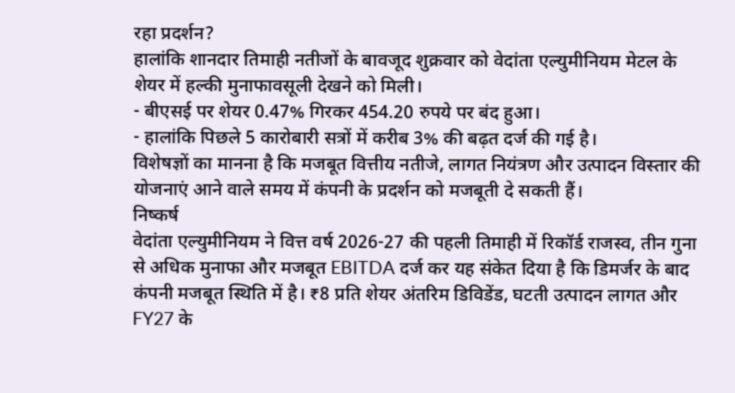रहा प्रदर्शन?
हालांकि शानदार तिमाही नतीजों के बावजूद शुक्रवार को वेदांता एल्युमीनियम मेटल के शेयर में हल्की मुनाफावसूली देखने को मिली।
- बीएसई पर शेयर 0.47% गिरकर 454.20 रुपये पर बंद हुआ।
- हालांकि पिछले 5 कारोबारी सत्रों में करीब 3% की बढ़त दर्ज की गई है।
विशेषज्ञों का मानना है कि मजबूत वित्तीय नतीजे, लागत नियंत्रण और उत्पादन विस्तार की योजनाएं आने वाले समय में कंपनी के प्रदर्शन को मजबूती दे सकती हैं।
निष्कर्ष
वेदांता एल्युमीनियम ने वित्त वर्ष 2026-27 की पहली तिमाही में रिकॉर्ड राजस्व, तीन गुना से अधिक मुनाफा और मजबूत EBITDA दर्ज कर यह संकेत दिया है कि डिमर्जर के बाद कंपनी मजबूत स्थिति में है। ₹8 प्रति शेयर अंतरिम डिविडेंड, घटती उत्पादन लागत और FY27 के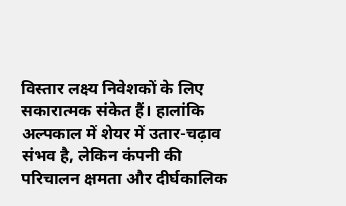विस्तार लक्ष्य निवेशकों के लिए सकारात्मक संकेत हैं। हालांकि अल्पकाल में शेयर में उतार-चढ़ाव संभव है, लेकिन कंपनी की परिचालन क्षमता और दीर्घकालिक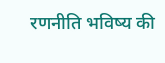रणनीति भविष्य की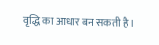वृद्धि का आधार बन सकती है।